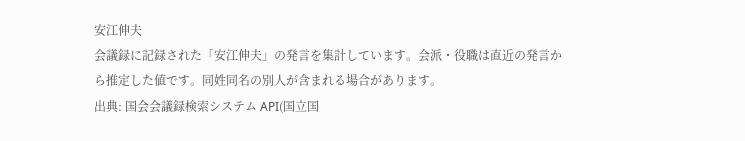安江伸夫
会議録に記録された「安江伸夫」の発言を集計しています。会派・役職は直近の発言から推定した値です。同姓同名の別人が含まれる場合があります。
出典: 国会会議録検索システム API(国立国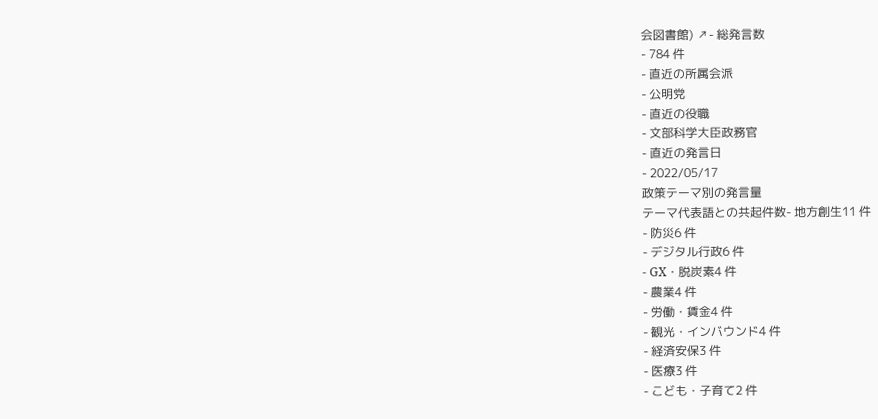会図書館) ↗- 総発言数
- 784 件
- 直近の所属会派
- 公明党
- 直近の役職
- 文部科学大臣政務官
- 直近の発言日
- 2022/05/17
政策テーマ別の発言量
テーマ代表語との共起件数- 地方創生11 件
- 防災6 件
- デジタル行政6 件
- GX・脱炭素4 件
- 農業4 件
- 労働・賃金4 件
- 観光・インバウンド4 件
- 経済安保3 件
- 医療3 件
- こども・子育て2 件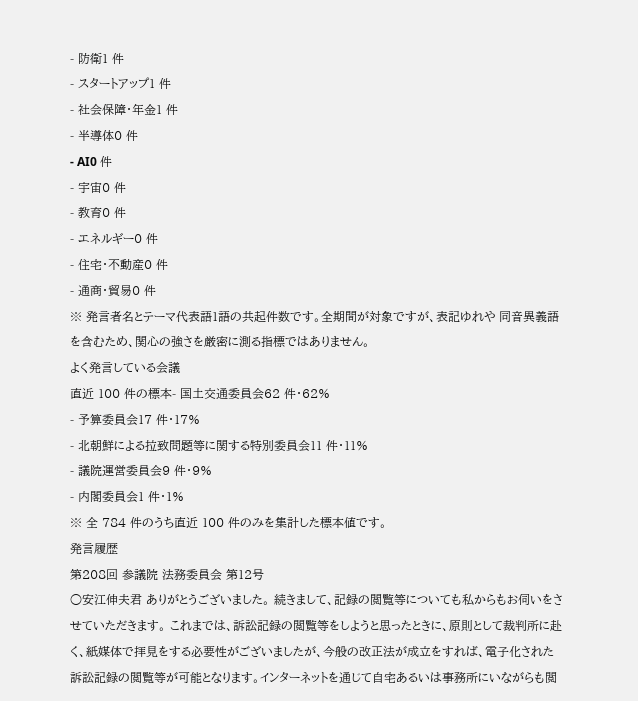- 防衛1 件
- スタートアップ1 件
- 社会保障・年金1 件
- 半導体0 件
- AI0 件
- 宇宙0 件
- 教育0 件
- エネルギー0 件
- 住宅・不動産0 件
- 通商・貿易0 件
※ 発言者名とテーマ代表語1語の共起件数です。全期間が対象ですが、表記ゆれや 同音異義語を含むため、関心の強さを厳密に測る指標ではありません。
よく発言している会議
直近 100 件の標本- 国土交通委員会62 件・62%
- 予算委員会17 件・17%
- 北朝鮮による拉致問題等に関する特別委員会11 件・11%
- 議院運営委員会9 件・9%
- 内閣委員会1 件・1%
※ 全 784 件のうち直近 100 件のみを集計した標本値です。
発言履歴
第208回 参議院 法務委員会 第12号
○安江伸夫君 ありがとうございました。 続きまして、記録の閲覧等についても私からもお伺いをさせていただきます。 これまでは、訴訟記録の閲覧等をしようと思ったときに、原則として裁判所に赴く、紙媒体で拝見をする必要性がございましたが、今般の改正法が成立をすれば、電子化された訴訟記録の閲覧等が可能となります。インターネットを通じて自宅あるいは事務所にいながらも閲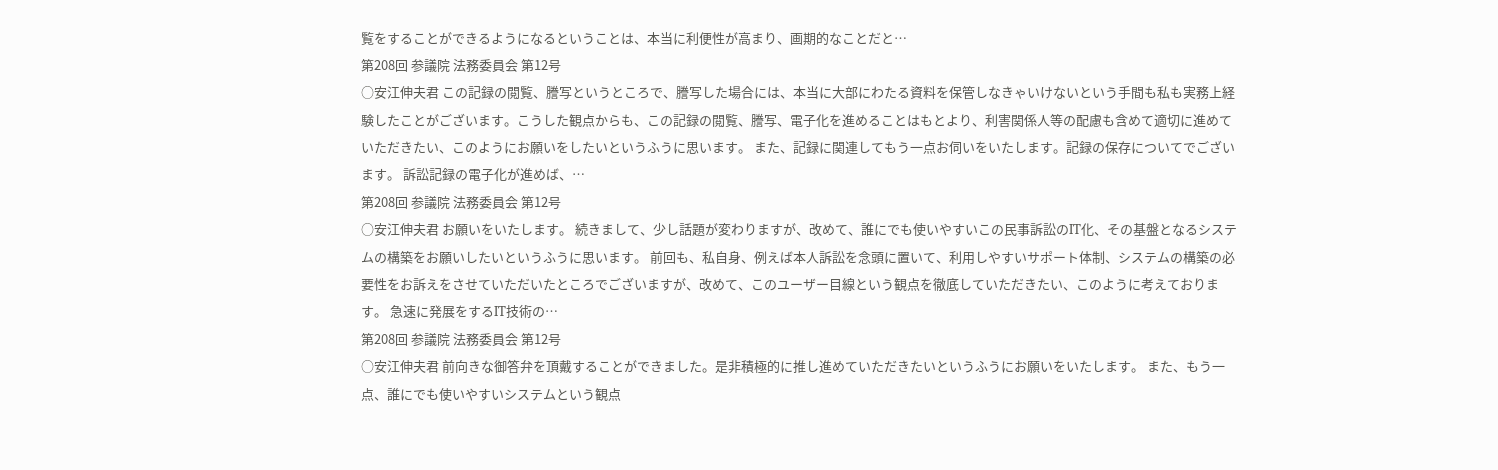覧をすることができるようになるということは、本当に利便性が高まり、画期的なことだと…
第208回 参議院 法務委員会 第12号
○安江伸夫君 この記録の閲覧、謄写というところで、謄写した場合には、本当に大部にわたる資料を保管しなきゃいけないという手間も私も実務上経験したことがございます。こうした観点からも、この記録の閲覧、謄写、電子化を進めることはもとより、利害関係人等の配慮も含めて適切に進めていただきたい、このようにお願いをしたいというふうに思います。 また、記録に関連してもう一点お伺いをいたします。記録の保存についてでございます。 訴訟記録の電子化が進めば、…
第208回 参議院 法務委員会 第12号
○安江伸夫君 お願いをいたします。 続きまして、少し話題が変わりますが、改めて、誰にでも使いやすいこの民事訴訟のIT化、その基盤となるシステムの構築をお願いしたいというふうに思います。 前回も、私自身、例えば本人訴訟を念頭に置いて、利用しやすいサポート体制、システムの構築の必要性をお訴えをさせていただいたところでございますが、改めて、このユーザー目線という観点を徹底していただきたい、このように考えております。 急速に発展をするIT技術の…
第208回 参議院 法務委員会 第12号
○安江伸夫君 前向きな御答弁を頂戴することができました。是非積極的に推し進めていただきたいというふうにお願いをいたします。 また、もう一点、誰にでも使いやすいシステムという観点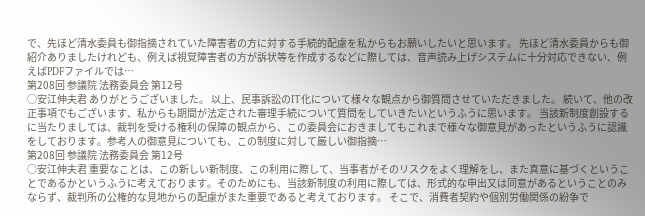で、先ほど清水委員も御指摘されていた障害者の方に対する手続的配慮を私からもお願いしたいと思います。 先ほど清水委員からも御紹介ありましたけれども、例えば視覚障害者の方が訴状等を作成するなどに際しては、音声読み上げシステムに十分対応できない、例えばPDFファイルでは…
第208回 参議院 法務委員会 第12号
○安江伸夫君 ありがとうございました。 以上、民事訴訟のIT化について様々な観点から御質問させていただきました。 続いて、他の改正事項でもございます、私からも期間が法定された審理手続について質問をしていきたいというふうに思います。 当該新制度創設するに当たりましては、裁判を受ける権利の保障の観点から、この委員会におきましてもこれまで様々な御意見があったというふうに認識をしております。参考人の御意見についても、この制度に対して厳しい御指摘…
第208回 参議院 法務委員会 第12号
○安江伸夫君 重要なことは、この新しい新制度、この利用に際して、当事者がそのリスクをよく理解をし、また真意に基づくということであるかというふうに考えております。そのためにも、当該新制度の利用に際しては、形式的な申出又は同意があるということのみならず、裁判所の公権的な見地からの配慮がまた重要であると考えております。 そこで、消費者契約や個別労働関係の紛争で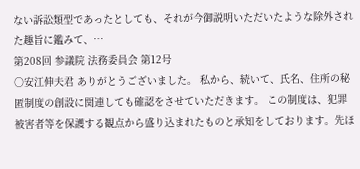ない訴訟類型であったとしても、それが今御説明いただいたような除外された趣旨に鑑みて、…
第208回 参議院 法務委員会 第12号
○安江伸夫君 ありがとうございました。 私から、続いて、氏名、住所の秘匿制度の創設に関連しても確認をさせていただきます。 この制度は、犯罪被害者等を保護する観点から盛り込まれたものと承知をしております。先ほ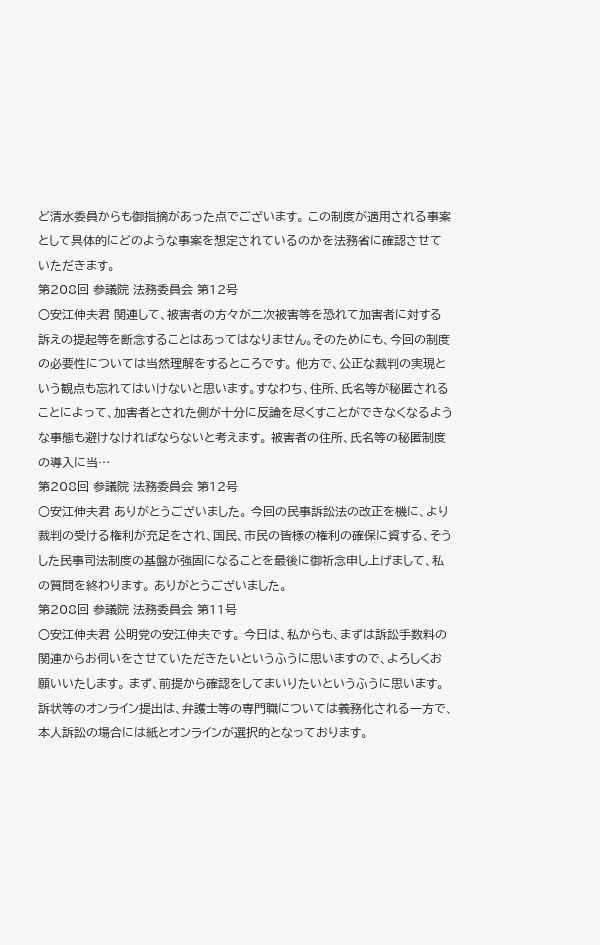ど清水委員からも御指摘があった点でございます。 この制度が適用される事案として具体的にどのような事案を想定されているのかを法務省に確認させていただきます。
第208回 参議院 法務委員会 第12号
○安江伸夫君 関連して、被害者の方々が二次被害等を恐れて加害者に対する訴えの提起等を断念することはあってはなりません。そのためにも、今回の制度の必要性については当然理解をするところです。 他方で、公正な裁判の実現という観点も忘れてはいけないと思います。すなわち、住所、氏名等が秘匿されることによって、加害者とされた側が十分に反論を尽くすことができなくなるような事態も避けなければならないと考えます。 被害者の住所、氏名等の秘匿制度の導入に当…
第208回 参議院 法務委員会 第12号
○安江伸夫君 ありがとうございました。 今回の民事訴訟法の改正を機に、より裁判の受ける権利が充足をされ、国民、市民の皆様の権利の確保に資する、そうした民事司法制度の基盤が強固になることを最後に御祈念申し上げまして、私の質問を終わります。 ありがとうございました。
第208回 参議院 法務委員会 第11号
○安江伸夫君 公明党の安江伸夫です。 今日は、私からも、まずは訴訟手数料の関連からお伺いをさせていただきたいというふうに思いますので、よろしくお願いいたします。 まず、前提から確認をしてまいりたいというふうに思います。 訴状等のオンライン提出は、弁護士等の専門職については義務化される一方で、本人訴訟の場合には紙とオンラインが選択的となっております。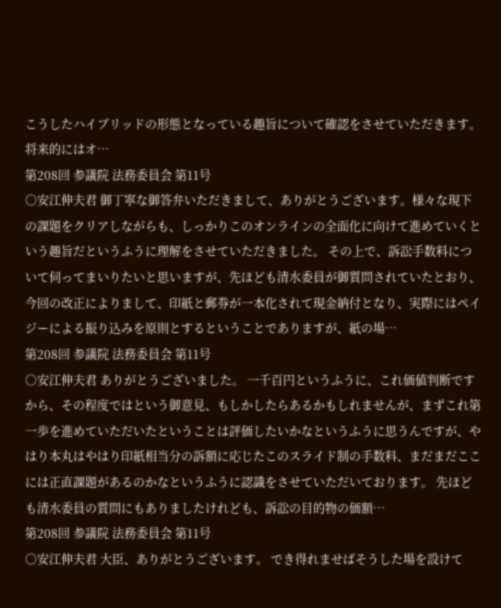こうしたハイブリッドの形態となっている趣旨について確認をさせていただきます。 将来的にはオ…
第208回 参議院 法務委員会 第11号
○安江伸夫君 御丁寧な御答弁いただきまして、ありがとうございます。様々な現下の課題をクリアしながらも、しっかりこのオンラインの全面化に向けて進めていくという趣旨だというふうに理解をさせていただきました。 その上で、訴訟手数料について伺ってまいりたいと思いますが、先ほども清水委員が御質問されていたとおり、今回の改正によりまして、印紙と郵券が一本化されて現金納付となり、実際にはペイジーによる振り込みを原則とするということでありますが、紙の場…
第208回 参議院 法務委員会 第11号
○安江伸夫君 ありがとうございました。 一千百円というふうに、これ価値判断ですから、その程度ではという御意見、もしかしたらあるかもしれませんが、まずこれ第一歩を進めていただいたということは評価したいかなというふうに思うんですが、やはり本丸はやはり印紙相当分の訴額に応じたこのスライド制の手数料、まだまだここには正直課題があるのかなというふうに認識をさせていただいております。 先ほども清水委員の質問にもありましたけれども、訴訟の目的物の価額…
第208回 参議院 法務委員会 第11号
○安江伸夫君 大臣、ありがとうございます。 でき得れませばそうした場を設けて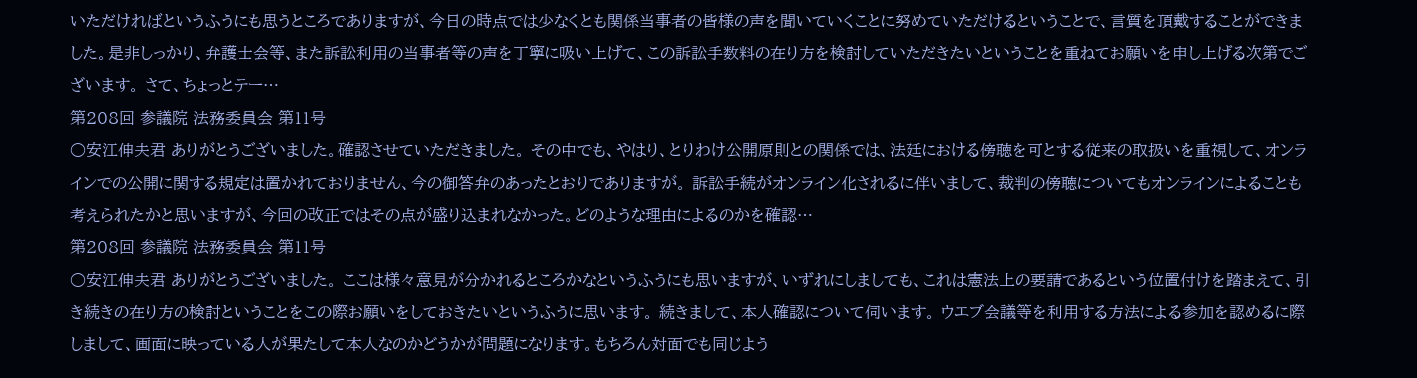いただければというふうにも思うところでありますが、今日の時点では少なくとも関係当事者の皆様の声を聞いていくことに努めていただけるということで、言質を頂戴することができました。是非しっかり、弁護士会等、また訴訟利用の当事者等の声を丁寧に吸い上げて、この訴訟手数料の在り方を検討していただきたいということを重ねてお願いを申し上げる次第でございます。 さて、ちょっとテー…
第208回 参議院 法務委員会 第11号
○安江伸夫君 ありがとうございました。確認させていただきました。 その中でも、やはり、とりわけ公開原則との関係では、法廷における傍聴を可とする従来の取扱いを重視して、オンラインでの公開に関する規定は置かれておりません、今の御答弁のあったとおりでありますが。 訴訟手続がオンライン化されるに伴いまして、裁判の傍聴についてもオンラインによることも考えられたかと思いますが、今回の改正ではその点が盛り込まれなかった。どのような理由によるのかを確認…
第208回 参議院 法務委員会 第11号
○安江伸夫君 ありがとうございました。 ここは様々意見が分かれるところかなというふうにも思いますが、いずれにしましても、これは憲法上の要請であるという位置付けを踏まえて、引き続きの在り方の検討ということをこの際お願いをしておきたいというふうに思います。 続きまして、本人確認について伺います。 ウエブ会議等を利用する方法による参加を認めるに際しまして、画面に映っている人が果たして本人なのかどうかが問題になります。もちろん対面でも同じよう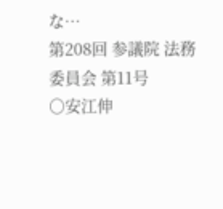な…
第208回 参議院 法務委員会 第11号
○安江伸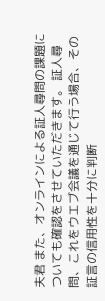夫君 また、オンラインによる証人尋問の課題についても確認をさせていただきます。 証人尋問、これをウエブ会議を通じて行う場合、その証言の信用性を十分に判断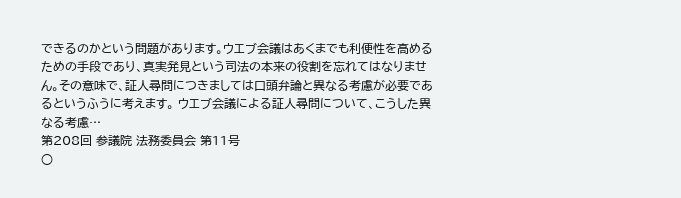できるのかという問題があります。ウエブ会議はあくまでも利便性を高めるための手段であり、真実発見という司法の本来の役割を忘れてはなりません。その意味で、証人尋問につきましては口頭弁論と異なる考慮が必要であるというふうに考えます。 ウエブ会議による証人尋問について、こうした異なる考慮…
第208回 参議院 法務委員会 第11号
○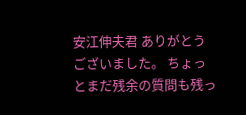安江伸夫君 ありがとうございました。 ちょっとまだ残余の質問も残っ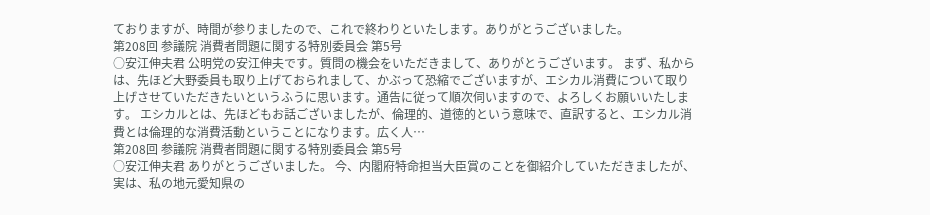ておりますが、時間が参りましたので、これで終わりといたします。ありがとうございました。
第208回 参議院 消費者問題に関する特別委員会 第5号
○安江伸夫君 公明党の安江伸夫です。質問の機会をいただきまして、ありがとうございます。 まず、私からは、先ほど大野委員も取り上げておられまして、かぶって恐縮でございますが、エシカル消費について取り上げさせていただきたいというふうに思います。通告に従って順次伺いますので、よろしくお願いいたします。 エシカルとは、先ほどもお話ございましたが、倫理的、道徳的という意味で、直訳すると、エシカル消費とは倫理的な消費活動ということになります。広く人…
第208回 参議院 消費者問題に関する特別委員会 第5号
○安江伸夫君 ありがとうございました。 今、内閣府特命担当大臣賞のことを御紹介していただきましたが、実は、私の地元愛知県の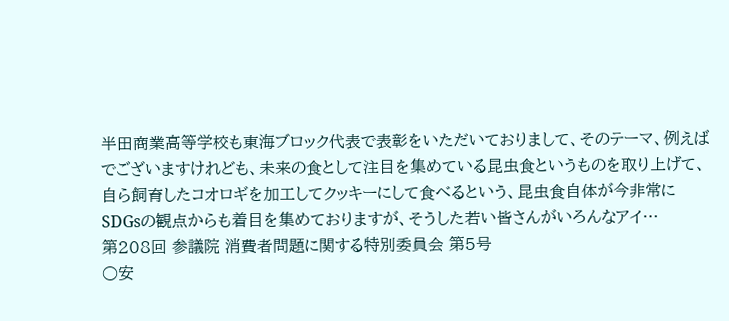半田商業高等学校も東海ブロック代表で表彰をいただいておりまして、そのテーマ、例えばでございますけれども、未来の食として注目を集めている昆虫食というものを取り上げて、自ら飼育したコオロギを加工してクッキーにして食べるという、昆虫食自体が今非常にSDGsの観点からも着目を集めておりますが、そうした若い皆さんがいろんなアイ…
第208回 参議院 消費者問題に関する特別委員会 第5号
○安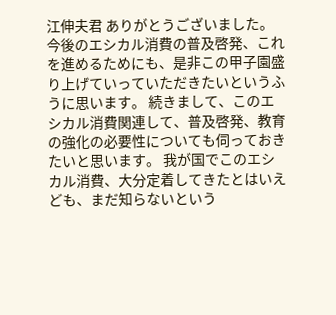江伸夫君 ありがとうございました。 今後のエシカル消費の普及啓発、これを進めるためにも、是非この甲子園盛り上げていっていただきたいというふうに思います。 続きまして、このエシカル消費関連して、普及啓発、教育の強化の必要性についても伺っておきたいと思います。 我が国でこのエシカル消費、大分定着してきたとはいえども、まだ知らないという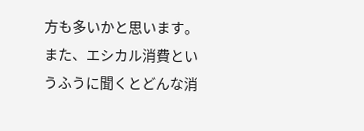方も多いかと思います。また、エシカル消費というふうに聞くとどんな消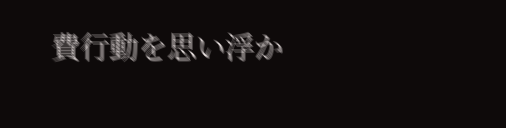費行動を思い浮か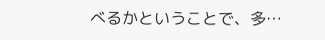べるかということで、多…